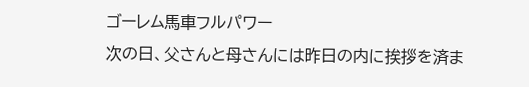ゴーレム馬車フルパワー
次の日、父さんと母さんには昨日の内に挨拶を済ま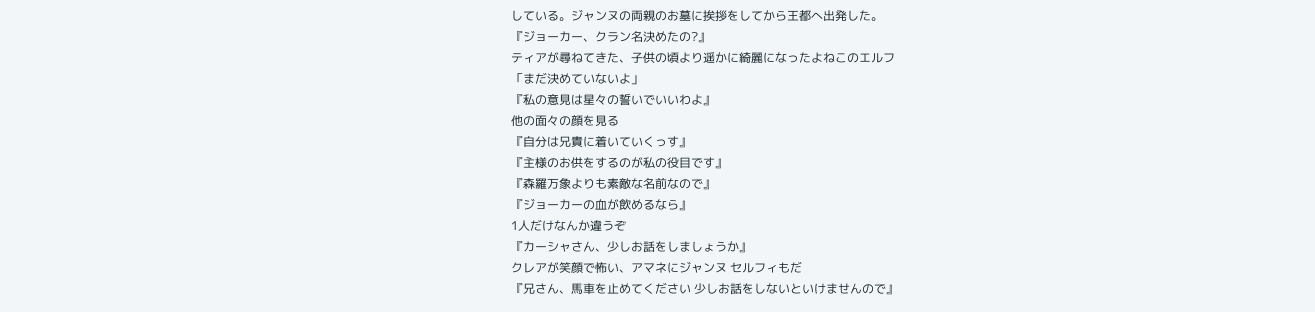している。ジャンヌの両親のお墓に挨拶をしてから王都へ出発した。
『ジョーカー、クラン名決めたの?』
ティアが尋ねてきた、子供の頃より遥かに綺麗になったよねこのエルフ
「まだ決めていないよ」
『私の意見は星々の誓いでいいわよ』
他の面々の顔を見る
『自分は兄貴に着いていくっす』
『主様のお供をするのが私の役目です』
『森羅万象よりも素敵な名前なので』
『ジョーカーの血が飲めるなら』
1人だけなんか違うぞ
『カーシャさん、少しお話をしましょうか』
クレアが笑顔で怖い、アマネにジャンヌ セルフィもだ
『兄さん、馬車を止めてください 少しお話をしないといけませんので』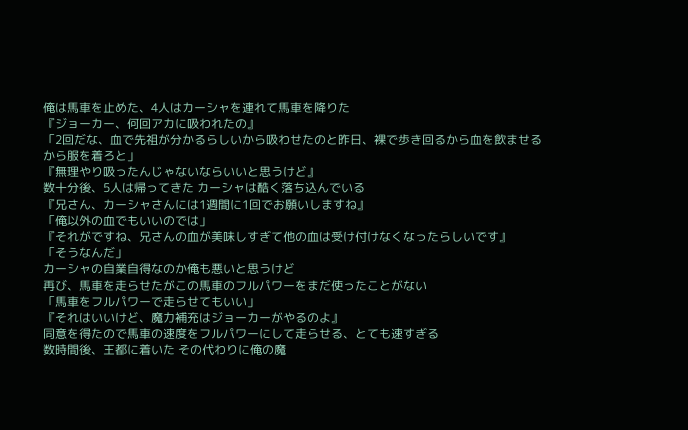俺は馬車を止めた、4人はカーシャを連れて馬車を降りた
『ジョーカー、何回アカに吸われたの』
「2回だな、血で先祖が分かるらしいから吸わせたのと昨日、裸で歩き回るから血を飲ませるから服を着ろと」
『無理やり吸ったんじゃないならいいと思うけど』
数十分後、5人は帰ってきた カーシャは酷く落ち込んでいる
『兄さん、カーシャさんには1週間に1回でお願いしますね』
「俺以外の血でもいいのでは」
『それがですね、兄さんの血が美味しすぎて他の血は受け付けなくなったらしいです』
「そうなんだ」
カーシャの自業自得なのか俺も悪いと思うけど
再び、馬車を走らせたがこの馬車のフルパワーをまだ使ったことがない
「馬車をフルパワーで走らせてもいい」
『それはいいけど、魔力補充はジョーカーがやるのよ』
同意を得たので馬車の速度をフルパワーにして走らせる、とても速すぎる
数時間後、王都に着いた その代わりに俺の魔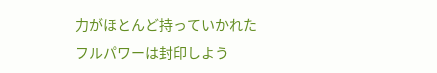力がほとんど持っていかれた
フルパワーは封印しよう